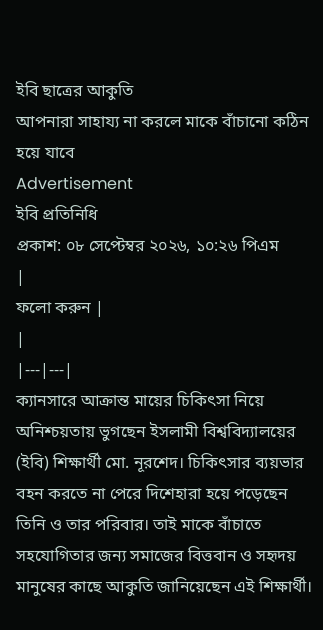ইবি ছাত্রের আকুতি
আপনারা সাহায্য না করলে মাকে বাঁচানো কঠিন হয়ে যাবে
Advertisement
ইবি প্রতিনিধি
প্রকাশ: ০৮ সেপ্টেম্বর ২০২৬, ১০:২৬ পিএম
|
ফলো করুন |
|
|---|---|
ক্যানসারে আক্রান্ত মায়ের চিকিৎসা নিয়ে অনিশ্চয়তায় ভুগছেন ইসলামী বিশ্ববিদ্যালয়ের (ইবি) শিক্ষার্থী মো. নূরশেদ। চিকিৎসার ব্যয়ভার বহন করতে না পেরে দিশেহারা হয়ে পড়েছেন তিনি ও তার পরিবার। তাই মাকে বাঁচাতে সহযোগিতার জন্য সমাজের বিত্তবান ও সহৃদয় মানুষের কাছে আকুতি জানিয়েছেন এই শিক্ষার্থী।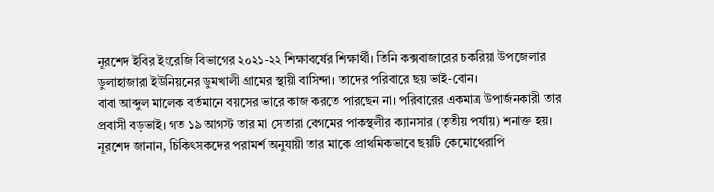নূরশেদ ইবির ইংরেজি বিভাগের ২০২১-২২ শিক্ষাবর্ষের শিক্ষার্থী। তিনি কক্সবাজারের চকরিয়া উপজেলার ডুলাহাজারা ইউনিয়নের ডুমখালী গ্রামের স্থায়ী বাসিন্দা। তাদের পরিবারে ছয় ভাই-বোন।
বাবা আব্দুল মালেক বর্তমানে বয়সের ভারে কাজ করতে পারছেন না। পরিবারের একমাত্র উপার্জনকারী তার প্রবাসী বড়ভাই। গত ১৯ আগস্ট তার মা সেতারা বেগমের পাকস্থলীর ক্যানসার (তৃতীয় পর্যায়) শনাক্ত হয়।
নূরশেদ জানান, চিকিৎসকদের পরামর্শ অনুযায়ী তার মাকে প্রাথমিকভাবে ছয়টি কেমোথেরাপি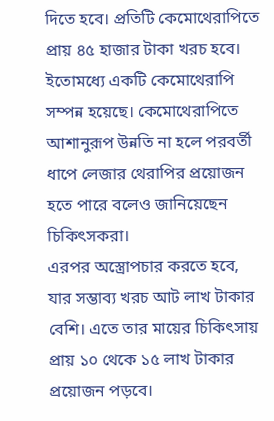দিতে হবে। প্রতিটি কেমোথেরাপিতে প্রায় ৪৫ হাজার টাকা খরচ হবে। ইতোমধ্যে একটি কেমোথেরাপি সম্পন্ন হয়েছে। কেমোথেরাপিতে আশানুরূপ উন্নতি না হলে পরবর্তী ধাপে লেজার থেরাপির প্রয়োজন হতে পারে বলেও জানিয়েছেন চিকিৎসকরা।
এরপর অস্ত্রোপচার করতে হবে, যার সম্ভাব্য খরচ আট লাখ টাকার বেশি। এতে তার মায়ের চিকিৎসায় প্রায় ১০ থেকে ১৫ লাখ টাকার প্রয়োজন পড়বে।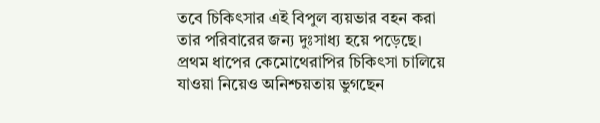তবে চিকিৎসার এই বিপুল ব্যয়ভার বহন করা তার পরিবারের জন্য দুঃসাধ্য হয়ে পড়েছে। প্রথম ধাপের কেমোথেরাপির চিকিৎসা চালিয়ে যাওয়া নিয়েও অনিশ্চয়তায় ভুগছেন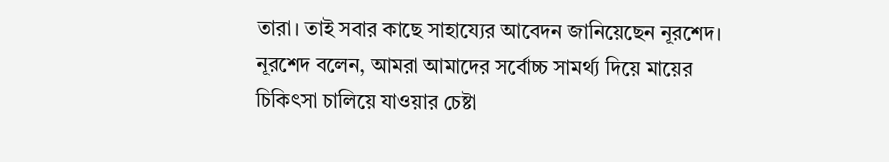তারা। তাই সবার কাছে সাহায্যের আবেদন জানিয়েছেন নূরশেদ।
নূরশেদ বলেন, আমরা আমাদের সর্বোচ্চ সামর্থ্য দিয়ে মায়ের চিকিৎসা চালিয়ে যাওয়ার চেষ্টা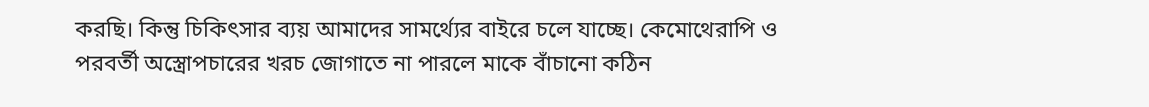করছি। কিন্তু চিকিৎসার ব্যয় আমাদের সামর্থ্যের বাইরে চলে যাচ্ছে। কেমোথেরাপি ও পরবর্তী অস্ত্রোপচারের খরচ জোগাতে না পারলে মাকে বাঁচানো কঠিন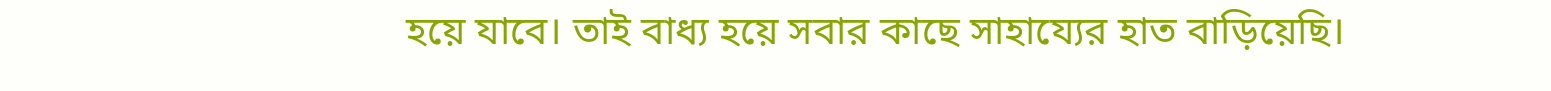হয়ে যাবে। তাই বাধ্য হয়ে সবার কাছে সাহায্যের হাত বাড়িয়েছি।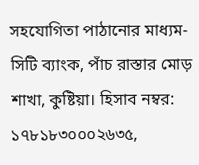সহযোগিতা পাঠানোর মাধ্যম- সিটি ব্যাংক, পাঁচ রাস্তার মোড় শাখা, কুষ্টিয়া। হিসাব নম্বর: ১৭৮১৮৩০০০২৬৩৫,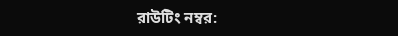রাউটিং নম্বর: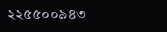২২৫৫০০৯৪৩